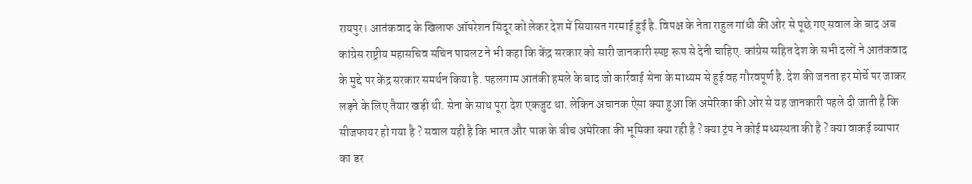रायपुर। आतंकवाद के खिलाफ ऑपरेशन सिंदूर को लेकर देश में सियासत गरमाई हुई है. विपक्ष के नेता राहुल गांधी की ओर से पूछे गए सवाल के बाद अब कांग्रेस राष्ट्रीय महासचिव सचिन पायलट ने भी कहा कि केंद्र सरकार को सारी जानकारी स्पष्ट रूप से देनी चाहिए. कांग्रेस सहित देश के सभी दलों ने आतंकवाद के मुद्दे पर केंद्र सरकार समर्थन किया है. पहलगाम आतंकी हमले के बाद जो कार्रवाई सेना के माध्यम से हुई वह गौरवपूर्ण है. देश की जनता हर मोर्चे पर जाकर लड़ने के लिए तैयार खड़ी थी. सेना के साथ पूरा देश एकजुट था. लेकिन अचानक ऐसा क्या हुआ कि अमेरिका की ओर से यह जानकारी पहले दी जाती है कि सीजफायर हो गया है ? सवाल यही है कि भारत और पाक के बीच अमेरिका की भूमिका क्या रही है ? क्या ट्रंप ने कोई मध्यस्थता की है ? क्या वाकई व्यापार का डर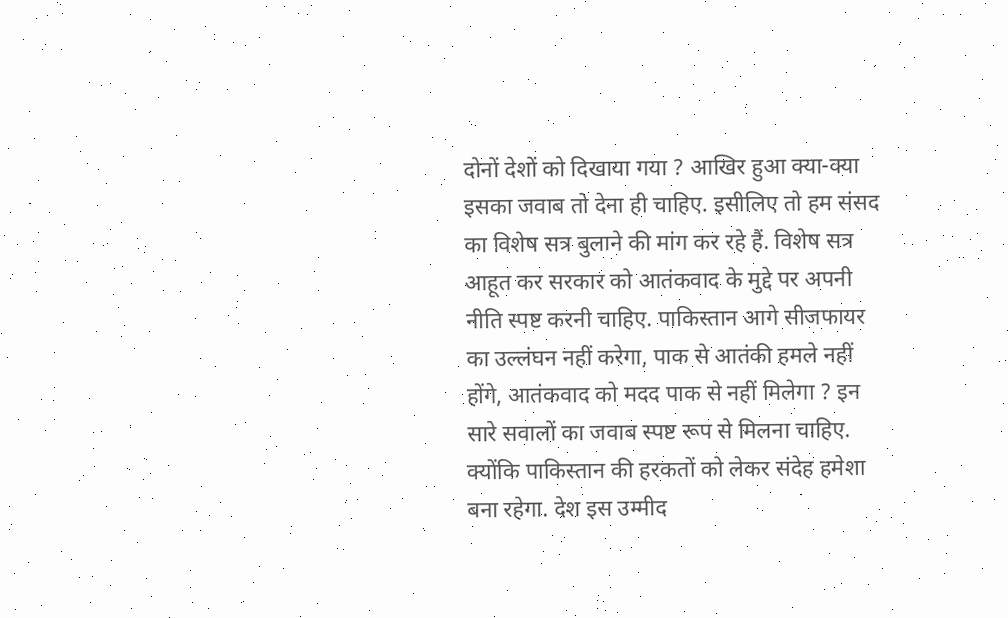दोनों देशों को दिखाया गया ? आखिर हुआ क्या-क्या इसका जवाब तो देना ही चाहिए. इसीलिए तो हम संसद का विशेष सत्र बुलाने की मांग कर रहे हैं. विशेष सत्र आहूत कर सरकार को आतंकवाद के मुद्दे पर अपनी नीति स्पष्ट करनी चाहिए. पाकिस्तान आगे सीजफायर का उल्लंघन नहीं करेगा, पाक से आतंकी हमले नहीं होंगे, आतंकवाद को मदद पाक से नहीं मिलेगा ? इन सारे सवालों का जवाब स्पष्ट रूप से मिलना चाहिए. क्योंकि पाकिस्तान की हरकतों को लेकर संदेह हमेशा बना रहेगा. देश इस उम्मीद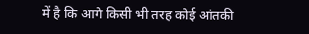में है कि आगे किसी भी तरह कोई आंतकी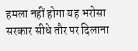हमला नहीं होगा यह भरोसा सरकार सीधे तौर पर दिलाना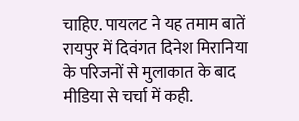चाहिए. पायलट ने यह तमाम बातें रायपुर में दिवंगत दिनेश मिरानिया के परिजनों से मुलाकात के बाद मीडिया से चर्चा में कही.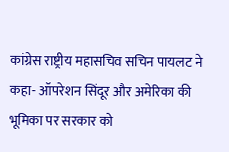कांग्रेस राष्ट्रीय महासचिव सचिन पायलट ने कहा- ऑपरेशन सिंदूर और अमेरिका की भूमिका पर सरकार को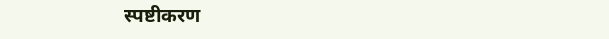स्पष्टीकरण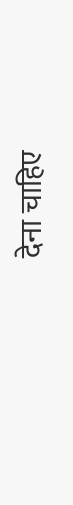देना चाहिए